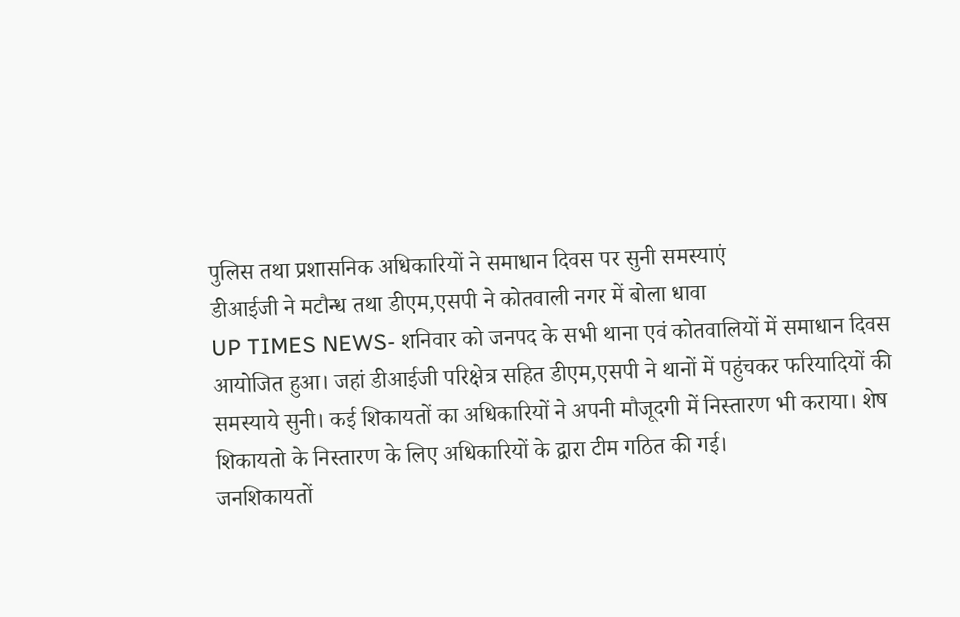पुलिस तथा प्रशासनिक अधिकारियों ने समाधान दिवस पर सुनी समस्याएं
डीआईजी ने मटौन्ध तथा डीएम,एसपी ने कोतवाली नगर में बोला धावा
UP TIMES NEWS- शनिवार को जनपद के सभी थाना एवं कोतवालियों में समाधान दिवस आयोजित हुआ। जहां डीआईजी परिक्षेत्र सहित डीएम,एसपी ने थानों में पहुंचकर फरियादियों की समस्याये सुनी। कई शिकायतों का अधिकारियों ने अपनी मौजूदगी में निस्तारण भी कराया। शेष शिकायतो के निस्तारण के लिए अधिकारियों के द्वारा टीम गठित की गई।
जनशिकायतों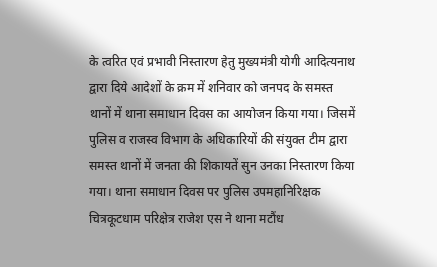के त्वरित एवं प्रभावी निस्तारण हेतु मुख्यमंत्री योगी आदित्यनाथ द्वारा दिये आदेशों के क्रम में शनिवार को जनपद के समस्त थानों में थाना समाधान दिवस का आयोजन किया गया। जिसमें पुलिस व राजस्व विभाग के अधिकारियों की संयुक्त टीम द्वारा समस्त थानों में जनता की शिकायतें सुन उनका निस्तारण किया गया। थाना समाधान दिवस पर पुलिस उपमहानिरिक्षक चित्रकूटधाम परिक्षेत्र राजेश एस ने थाना मटौंध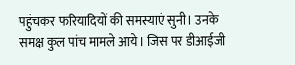पहुंचकर फरियादियों की समस्याएं सुनी। उनके समक्ष कुल पांच मामले आये। जिस पर डीआईजी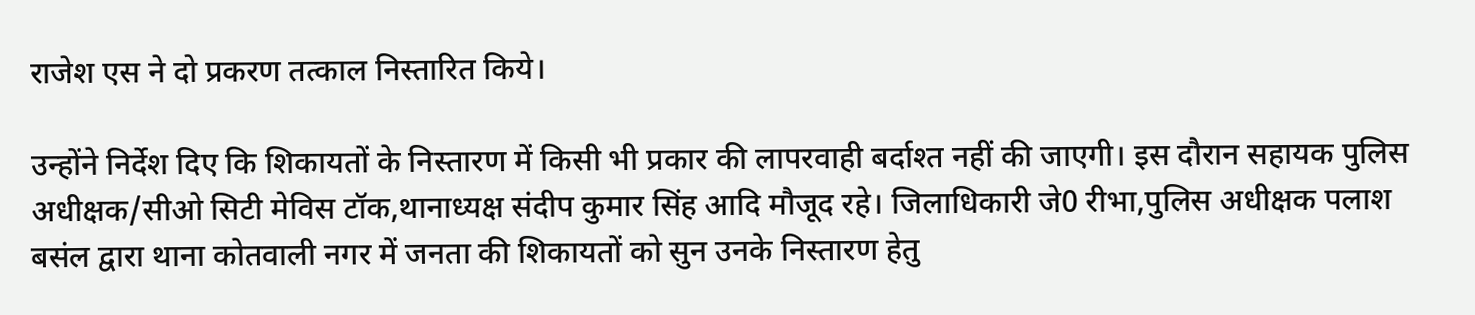राजेश एस ने दो प्रकरण तत्काल निस्तारित किये।

उन्होंने निर्देश दिए कि शिकायतों के निस्तारण में किसी भी प्रकार की लापरवाही बर्दाश्त नहीं की जाएगी। इस दौरान सहायक पुलिस अधीक्षक/सीओ सिटी मेविस टॉक,थानाध्यक्ष संदीप कुमार सिंह आदि मौजूद रहे। जिलाधिकारी जे0 रीभा,पुलिस अधीक्षक पलाश बसंल द्वारा थाना कोतवाली नगर में जनता की शिकायतों को सुन उनके निस्तारण हेतु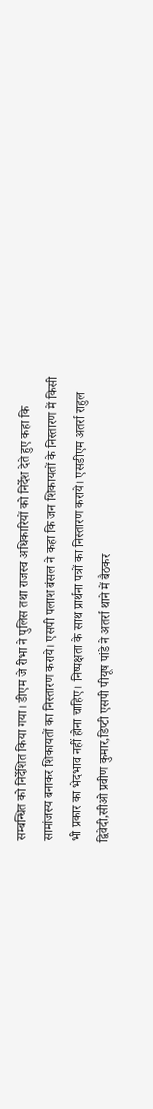सम्बन्धित को निर्देशित किया गया। डीएम जे रीभा ने पुलिस तथा राजस्व अधिकारियों को निर्देश देते हुए कहा कि सामांजस्य बनाकर शिकायतों का निस्तारण कराये। एसपी पलाश बंसल ने कहा कि जन शिकायतों के निस्तारण में किसी भी प्रकार का भेदभाव नहीं होना चाहिए। निष्पक्षता के साथ प्रार्थना पत्रों का निस्तारण कराये। एसडीएम अतर्रा राहुल द्विवेदी,सीओ प्रवीण कुमार,डिप्टी एसपी पीयूष पांडे ने अतर्रा थाने में बैठकर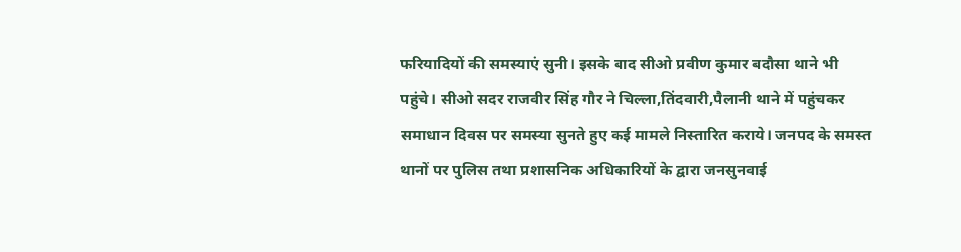फरियादियों की समस्याएं सुनी। इसके बाद सीओ प्रवीण कुमार बदौसा थाने भी पहुंचे। सीओ सदर राजवीर सिंह गौर ने चिल्ला,तिंदवारी,पैलानी थाने में पहुंचकर समाधान दिवस पर समस्या सुनते हुए कई मामले निस्तारित कराये। जनपद के समस्त थानों पर पुलिस तथा प्रशासनिक अधिकारियों के द्वारा जनसुनवाई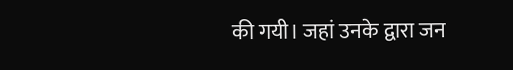की गयी। जहां उनके द्वारा जन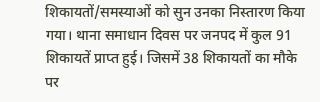शिकायतों/समस्याओं को सुन उनका निस्तारण किया गया। थाना समाधान दिवस पर जनपद में कुल 91 शिकायतें प्राप्त हुई। जिसमें 38 शिकायतों का मौके पर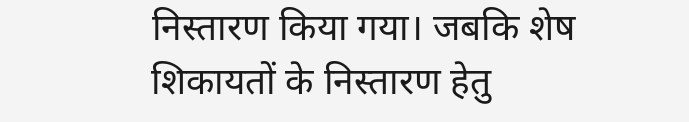निस्तारण किया गया। जबकि शेष शिकायतों के निस्तारण हेतु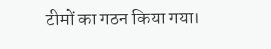टीमों का गठन किया गया।